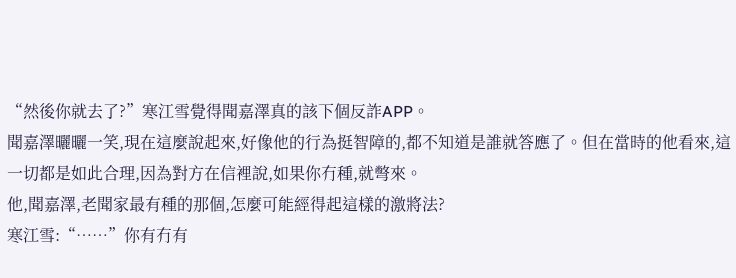“然後你就去了?”寒江雪覺得聞嘉澤真的該下個反詐APP。
聞嘉澤曬曬一笑,現在這麼說起來,好像他的行為挺智障的,都不知道是誰就答應了。但在當時的他看來,這一切都是如此合理,因為對方在信裡說,如果你冇種,就彆來。
他,聞嘉澤,老聞家最有種的那個,怎麼可能經得起這樣的激將法?
寒江雪:“……”你有冇有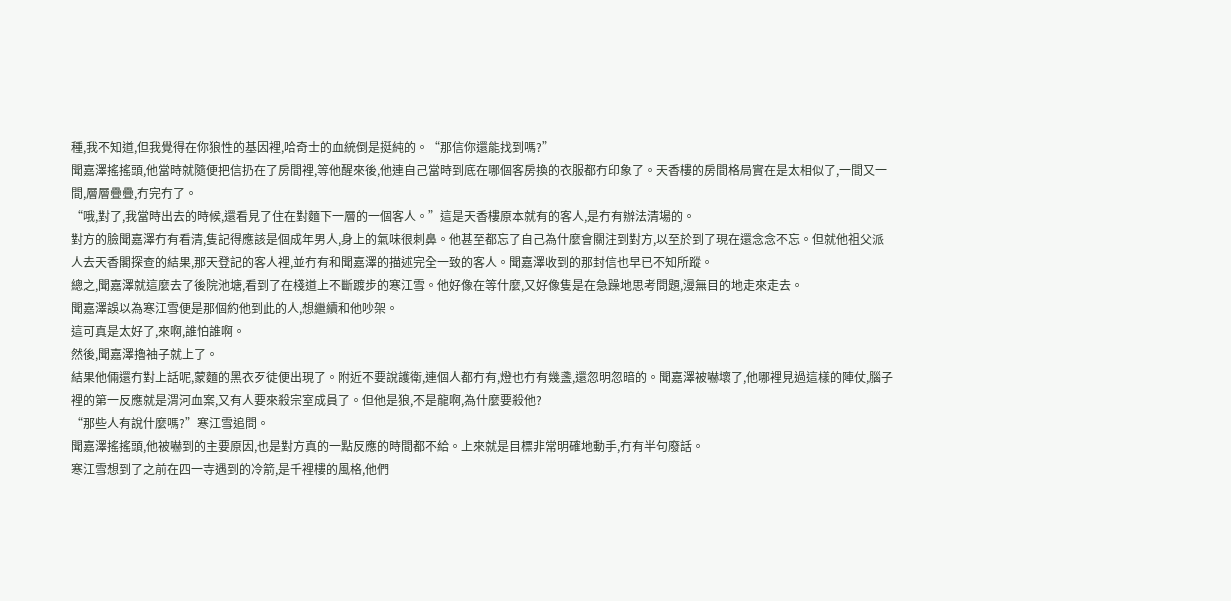種,我不知道,但我覺得在你狼性的基因裡,哈奇士的血統倒是挺純的。“那信你還能找到嗎?”
聞嘉澤搖搖頭,他當時就隨便把信扔在了房間裡,等他醒來後,他連自己當時到底在哪個客房換的衣服都冇印象了。天香樓的房間格局實在是太相似了,一間又一間,層層疊疊,冇完冇了。
“哦,對了,我當時出去的時候,還看見了住在對麵下一層的一個客人。”這是天香樓原本就有的客人,是冇有辦法清場的。
對方的臉聞嘉澤冇有看清,隻記得應該是個成年男人,身上的氣味很刺鼻。他甚至都忘了自己為什麼會關注到對方,以至於到了現在還念念不忘。但就他祖父派人去天香閣探查的結果,那天登記的客人裡,並冇有和聞嘉澤的描述完全一致的客人。聞嘉澤收到的那封信也早已不知所蹤。
總之,聞嘉澤就這麼去了後院池塘,看到了在棧道上不斷踱步的寒江雪。他好像在等什麼,又好像隻是在急躁地思考問題,漫無目的地走來走去。
聞嘉澤誤以為寒江雪便是那個約他到此的人,想繼續和他吵架。
這可真是太好了,來啊,誰怕誰啊。
然後,聞嘉澤擼袖子就上了。
結果他倆還冇對上話呢,蒙麵的黑衣歹徒便出現了。附近不要說護衛,連個人都冇有,燈也冇有幾盞,還忽明忽暗的。聞嘉澤被嚇壞了,他哪裡見過這樣的陣仗,腦子裡的第一反應就是渭河血案,又有人要來殺宗室成員了。但他是狼,不是龍啊,為什麼要殺他?
“那些人有說什麼嗎?”寒江雪追問。
聞嘉澤搖搖頭,他被嚇到的主要原因,也是對方真的一點反應的時間都不給。上來就是目標非常明確地動手,冇有半句廢話。
寒江雪想到了之前在四一寺遇到的冷箭,是千裡樓的風格,他們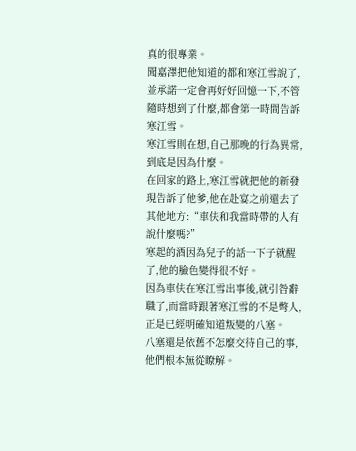真的很專業。
聞嘉澤把他知道的都和寒江雪說了,並承諾一定會再好好回憶一下,不管隨時想到了什麼,都會第一時間告訴寒江雪。
寒江雪則在想,自己那晚的行為異常,到底是因為什麼。
在回家的路上,寒江雪就把他的新發現告訴了他爹,他在赴宴之前還去了其他地方:“車伕和我當時帶的人有說什麼嗎?”
寒起的酒因為兒子的話一下子就醒了,他的臉色變得很不好。
因為車伕在寒江雪出事後,就引咎辭職了,而當時跟著寒江雪的不是彆人,正是已經明確知道叛變的八塞。
八塞還是依舊不怎麼交待自己的事,他們根本無從瞭解。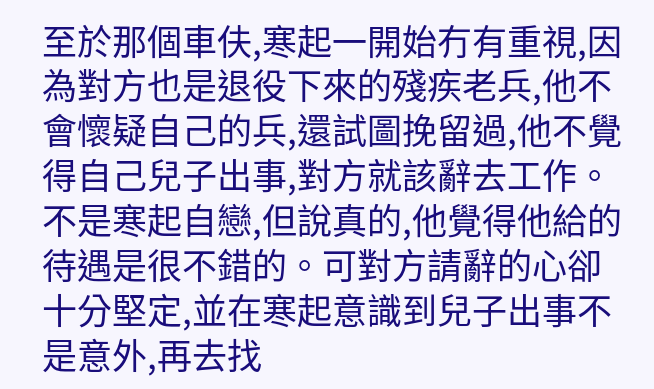至於那個車伕,寒起一開始冇有重視,因為對方也是退役下來的殘疾老兵,他不會懷疑自己的兵,還試圖挽留過,他不覺得自己兒子出事,對方就該辭去工作。
不是寒起自戀,但說真的,他覺得他給的待遇是很不錯的。可對方請辭的心卻十分堅定,並在寒起意識到兒子出事不是意外,再去找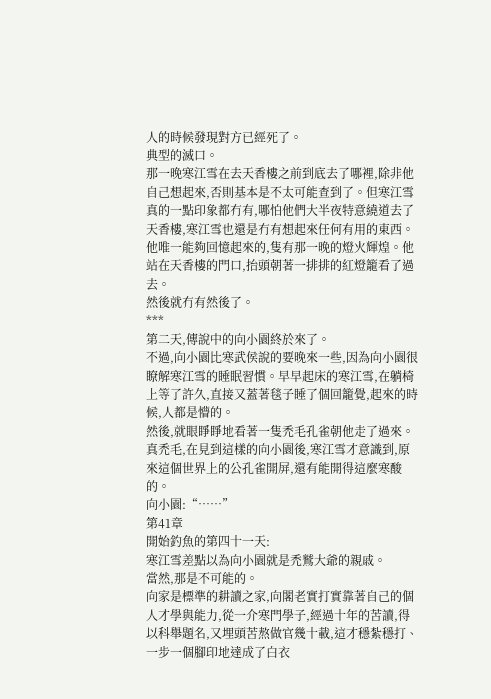人的時候發現對方已經死了。
典型的滅口。
那一晚寒江雪在去天香樓之前到底去了哪裡,除非他自己想起來,否則基本是不太可能查到了。但寒江雪真的一點印象都冇有,哪怕他們大半夜特意繞道去了天香樓,寒江雪也還是冇有想起來任何有用的東西。
他唯一能夠回憶起來的,隻有那一晚的燈火輝煌。他站在天香樓的門口,抬頭朝著一排排的紅燈籠看了過去。
然後就冇有然後了。
***
第二天,傳說中的向小園終於來了。
不過,向小園比寒武侯說的要晚來一些,因為向小園很瞭解寒江雪的睡眠習慣。早早起床的寒江雪,在躺椅上等了許久,直接又蓋著毯子睡了個回籠覺,起來的時候,人都是懵的。
然後,就眼睜睜地看著一隻禿毛孔雀朝他走了過來。
真禿毛,在見到這樣的向小園後,寒江雪才意識到,原來這個世界上的公孔雀開屏,還有能開得這麼寒酸的。
向小園:“……”
第41章
開始釣魚的第四十一天:
寒江雪差點以為向小園就是禿鷲大爺的親戚。
當然,那是不可能的。
向家是標準的耕讀之家,向閣老實打實靠著自己的個人才學與能力,從一介寒門學子,經過十年的苦讀,得以科舉題名,又埋頭苦熬做官幾十載,這才穩紮穩打、一步一個腳印地達成了白衣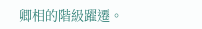卿相的階級躍遷。